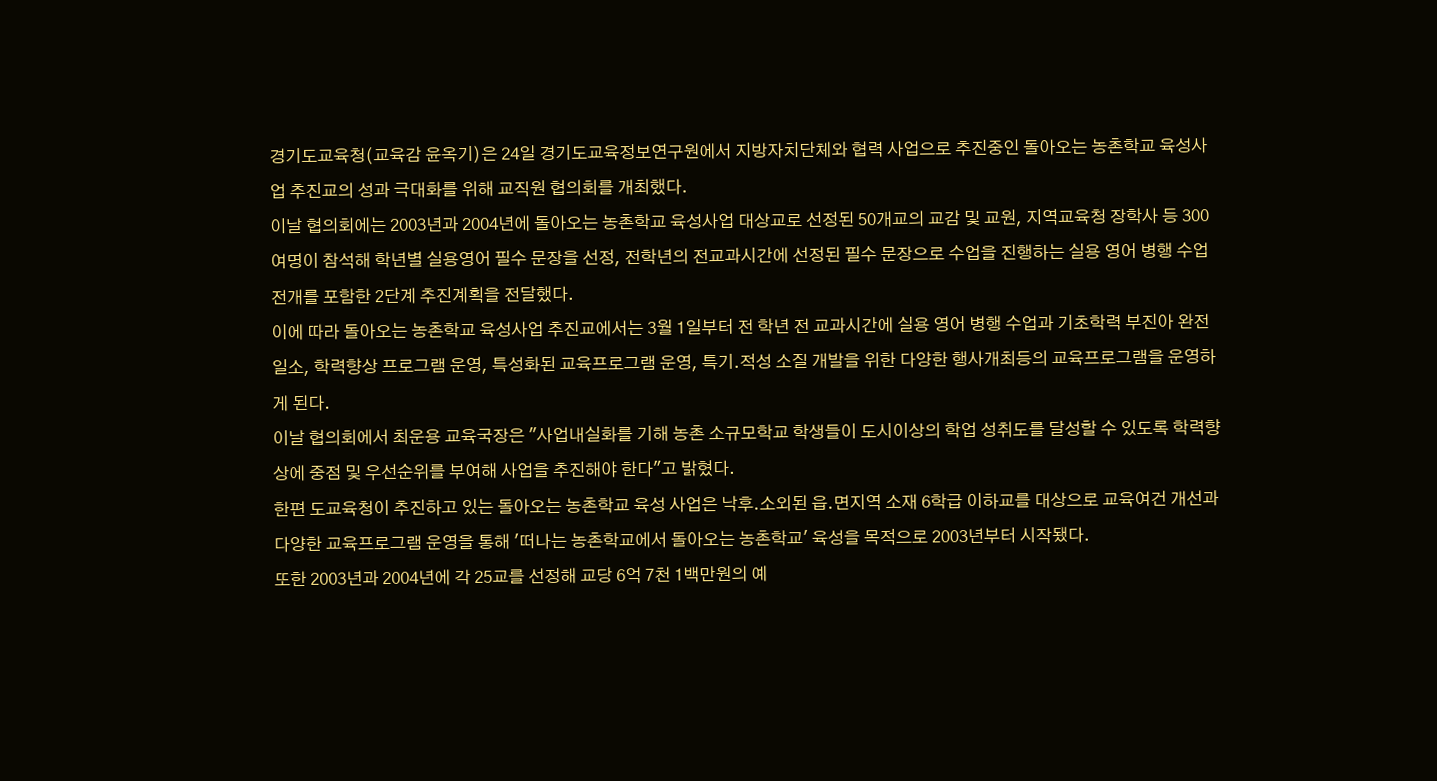경기도교육청(교육감 윤옥기)은 24일 경기도교육정보연구원에서 지방자치단체와 협력 사업으로 추진중인 돌아오는 농촌학교 육성사업 추진교의 성과 극대화를 위해 교직원 협의회를 개최했다.
이날 협의회에는 2003년과 2004년에 돌아오는 농촌학교 육성사업 대상교로 선정된 50개교의 교감 및 교원, 지역교육청 장학사 등 300여명이 참석해 학년별 실용영어 필수 문장을 선정, 전학년의 전교과시간에 선정된 필수 문장으로 수업을 진행하는 실용 영어 병행 수업 전개를 포함한 2단계 추진계획을 전달했다.
이에 따라 돌아오는 농촌학교 육성사업 추진교에서는 3월 1일부터 전 학년 전 교과시간에 실용 영어 병행 수업과 기초학력 부진아 완전 일소, 학력향상 프로그램 운영, 특성화된 교육프로그램 운영, 특기.적성 소질 개발을 위한 다양한 행사개최등의 교육프로그램을 운영하게 된다.
이날 협의회에서 최운용 교육국장은 "사업내실화를 기해 농촌 소규모학교 학생들이 도시이상의 학업 성취도를 달성할 수 있도록 학력향상에 중점 및 우선순위를 부여해 사업을 추진해야 한다"고 밝혔다.
한편 도교육청이 추진하고 있는 돌아오는 농촌학교 육성 사업은 낙후.소외된 읍.면지역 소재 6학급 이하교를 대상으로 교육여건 개선과 다양한 교육프로그램 운영을 통해 '떠나는 농촌학교에서 돌아오는 농촌학교' 육성을 목적으로 2003년부터 시작됐다.
또한 2003년과 2004년에 각 25교를 선정해 교당 6억 7천 1백만원의 예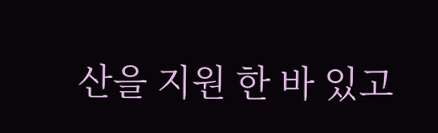산을 지원 한 바 있고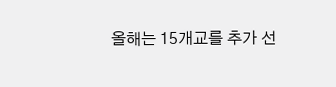올해는 15개교를 추가 선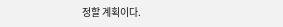정할 계획이다.